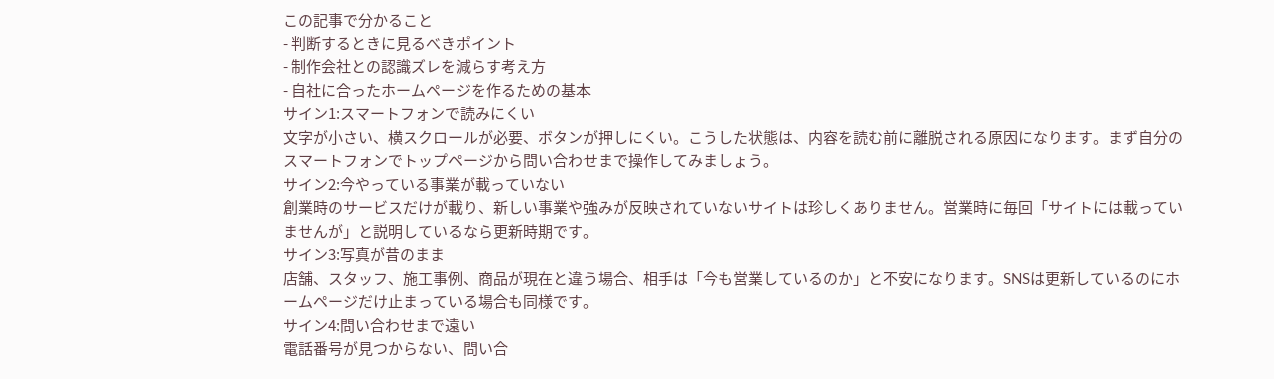この記事で分かること
- 判断するときに見るべきポイント
- 制作会社との認識ズレを減らす考え方
- 自社に合ったホームページを作るための基本
サイン1:スマートフォンで読みにくい
文字が小さい、横スクロールが必要、ボタンが押しにくい。こうした状態は、内容を読む前に離脱される原因になります。まず自分のスマートフォンでトップページから問い合わせまで操作してみましょう。
サイン2:今やっている事業が載っていない
創業時のサービスだけが載り、新しい事業や強みが反映されていないサイトは珍しくありません。営業時に毎回「サイトには載っていませんが」と説明しているなら更新時期です。
サイン3:写真が昔のまま
店舗、スタッフ、施工事例、商品が現在と違う場合、相手は「今も営業しているのか」と不安になります。SNSは更新しているのにホームページだけ止まっている場合も同様です。
サイン4:問い合わせまで遠い
電話番号が見つからない、問い合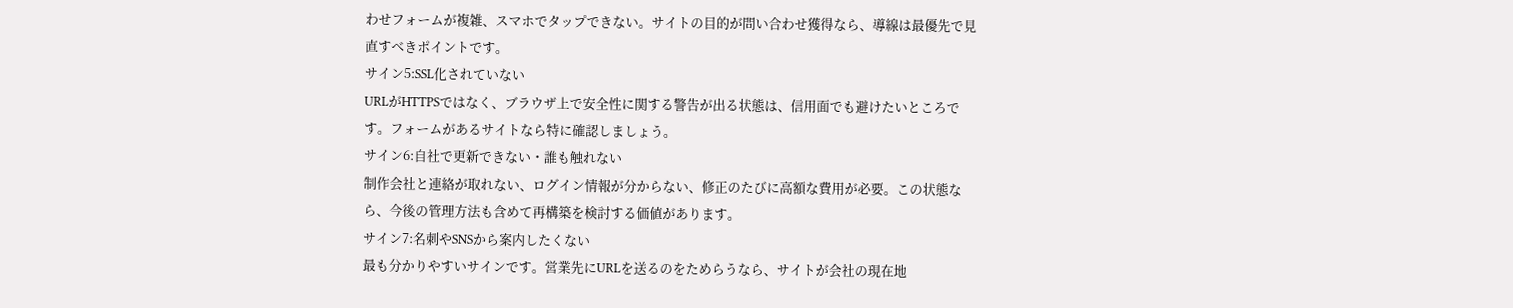わせフォームが複雑、スマホでタップできない。サイトの目的が問い合わせ獲得なら、導線は最優先で見直すべきポイントです。
サイン5:SSL化されていない
URLがHTTPSではなく、ブラウザ上で安全性に関する警告が出る状態は、信用面でも避けたいところです。フォームがあるサイトなら特に確認しましょう。
サイン6:自社で更新できない・誰も触れない
制作会社と連絡が取れない、ログイン情報が分からない、修正のたびに高額な費用が必要。この状態なら、今後の管理方法も含めて再構築を検討する価値があります。
サイン7:名刺やSNSから案内したくない
最も分かりやすいサインです。営業先にURLを送るのをためらうなら、サイトが会社の現在地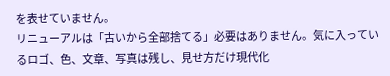を表せていません。
リニューアルは「古いから全部捨てる」必要はありません。気に入っているロゴ、色、文章、写真は残し、見せ方だけ現代化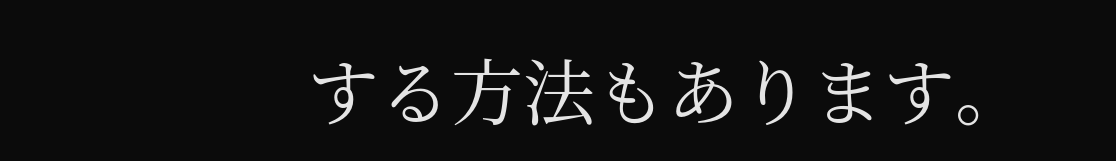する方法もあります。